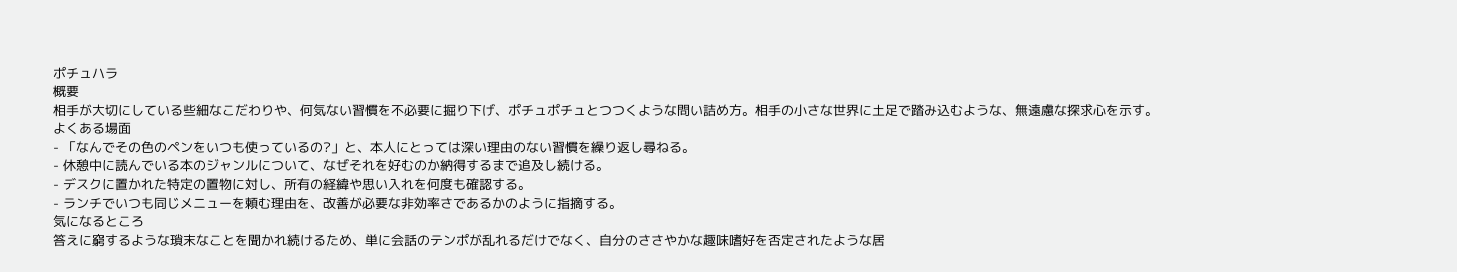ポチュハラ
概要
相手が大切にしている些細なこだわりや、何気ない習慣を不必要に掘り下げ、ポチュポチュとつつくような問い詰め方。相手の小さな世界に土足で踏み込むような、無遠慮な探求心を示す。
よくある場面
- 「なんでその色のペンをいつも使っているの?」と、本人にとっては深い理由のない習慣を繰り返し尋ねる。
- 休憩中に読んでいる本のジャンルについて、なぜそれを好むのか納得するまで追及し続ける。
- デスクに置かれた特定の置物に対し、所有の経緯や思い入れを何度も確認する。
- ランチでいつも同じメニューを頼む理由を、改善が必要な非効率さであるかのように指摘する。
気になるところ
答えに窮するような瑣末なことを聞かれ続けるため、単に会話のテンポが乱れるだけでなく、自分のささやかな趣味嗜好を否定されたような居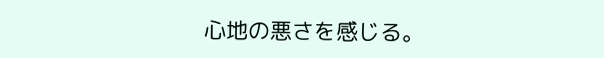心地の悪さを感じる。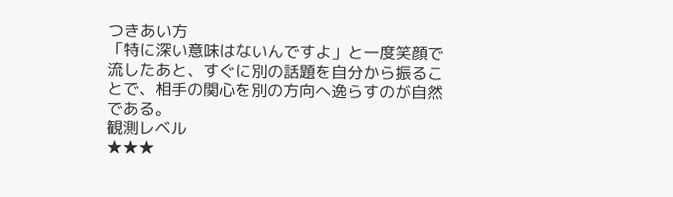つきあい方
「特に深い意味はないんですよ」と一度笑顔で流したあと、すぐに別の話題を自分から振ることで、相手の関心を別の方向へ逸らすのが自然である。
観測レベル
★★★